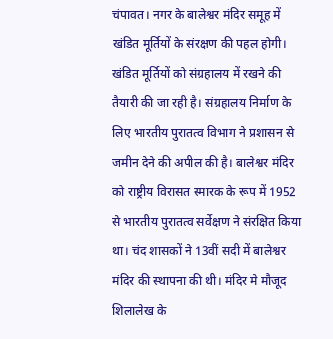चंपावत। नगर के बालेश्वर मंदिर समूह में खंडित मूर्तियों के संरक्षण की पहल होगी। खंडित मूर्तियों को संग्रहालय में रखने की तैयारी की जा रही है। संग्रहालय निर्माण के लिए भारतीय पुरातत्व विभाग ने प्रशासन से जमीन देने की अपील की है। बालेश्वर मंदिर को राष्ट्रीय विरासत स्मारक के रूप में 1952 से भारतीय पुरातत्व सर्वेक्षण ने संरक्षित किया था। चंद शासकों ने 13वीं सदी में बालेश्वर मंदिर की स्थापना की थी। मंदिर मे मौजूद शिलालेख के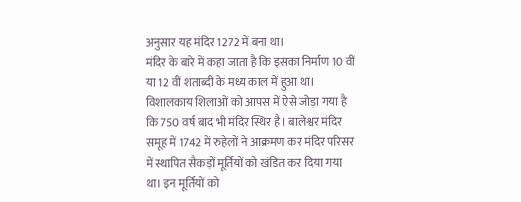अनुसार यह मंदिर 1272 में बना था।
मंदिर के बारे में कहा जाता है कि इसका निर्माण 10 वीं या 12 वीं शताब्दी के मध्य काल में हुआ था। विशालकाय शिलाओं को आपस में ऐसे जोड़ा गया है कि 750 वर्ष बाद भी मंदिर स्थिर है। बालेश्वर मंदिर समूह में 1742 में रुहेलों ने आक्रमण कर मंदिर परिसर में स्थापित सैकड़ों मूर्तियों को खंडित कर दिया गया था। इन मूर्तियों को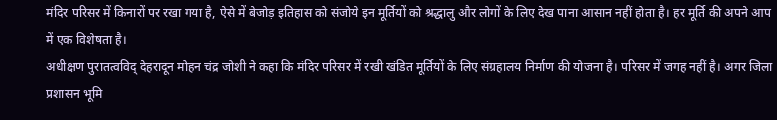मंदिर परिसर में किनारों पर रखा गया है, ऐसे में बेजोड़ इतिहास को संजोये इन मूर्तियों को श्रद्धालु और लोगों के लिए देख पाना आसान नहीं होता है। हर मूर्ति की अपने आप में एक विशेषता है।
अधीक्षण पुरातत्वविद् देहरादून मोहन चंद्र जोशी ने कहा कि मंदिर परिसर में रखी खंडित मूर्तियों के लिए संग्रहालय निर्माण की योजना है। परिसर में जगह नहीं है। अगर जिला प्रशासन भूमि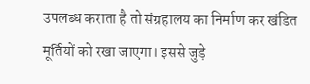उपलब्ध कराता है तो संग्रहालय का निर्माण कर खंडित मूर्तियों को रखा जाएगा। इससे जुड़े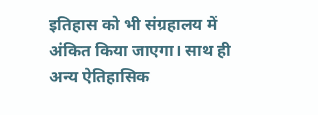इतिहास को भी संग्रहालय में अंकित किया जाएगा। साथ ही अन्य ऐतिहासिक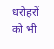धरोहरों को भी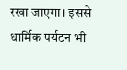रखा जाएगा। इससे धार्मिक पर्यटन भी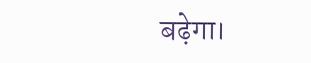बढ़ेगा।